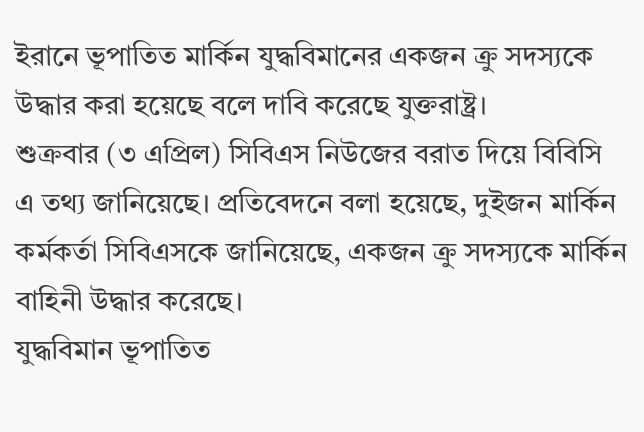ইরানে ভূপাতিত মার্কিন যুদ্ধবিমানের একজন ক্রু সদস্যকে উদ্ধার করা হয়েছে বলে দাবি করেছে যুক্তরাষ্ট্র।
শুক্রবার (৩ এপ্রিল) সিবিএস নিউজের বরাত দিয়ে বিবিসি এ তথ্য জানিয়েছে। প্রতিবেদনে বলা হয়েছে, দুইজন মার্কিন কর্মকর্তা সিবিএসকে জানিয়েছে, একজন ক্রু সদস্যকে মার্কিন বাহিনী উদ্ধার করেছে।
যুদ্ধবিমান ভূপাতিত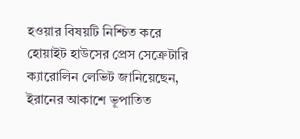হওয়ার বিষয়টি নিশ্চিত করে হোয়াইট হাউসের প্রেস সেক্রেটারি ক্যারোলিন লেভিট জানিয়েছেন, ইরানের আকাশে ভূপাতিত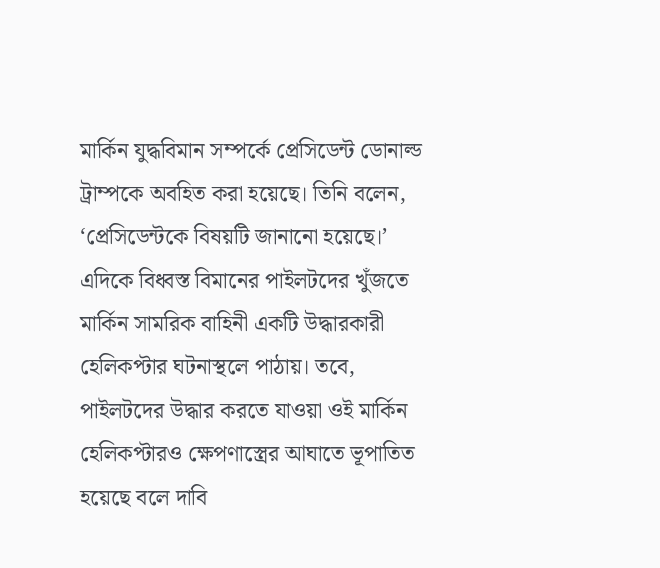মার্কিন যুদ্ধবিমান সম্পর্কে প্রেসিডেন্ট ডোনাল্ড ট্রাম্পকে অবহিত করা হয়েছে। তিনি বলেন, ‘প্রেসিডেন্টকে বিষয়টি জানানো হয়েছে।’
এদিকে বিধ্বস্ত বিমানের পাইলটদের খুঁজতে মার্কিন সামরিক বাহিনী একটি উদ্ধারকারী হেলিকপ্টার ঘটনাস্থলে পাঠায়। তবে, পাইলটদের উদ্ধার করতে যাওয়া ওই মার্কিন হেলিকপ্টারও ক্ষেপণাস্ত্রের আঘাতে ভূপাতিত হয়েছে বলে দাবি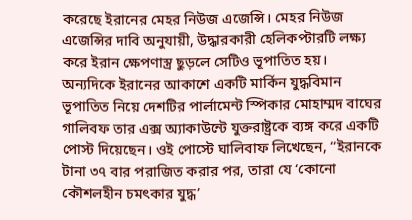করেছে ইরানের মেহর নিউজ এজেন্সি। মেহর নিউজ এজেন্সির দাবি অনুযায়ী, উদ্ধারকারী হেলিকপ্টারটি লক্ষ্য করে ইরান ক্ষেপণাস্ত্র ছুড়লে সেটিও ভূপাতিত হয়।
অন্যদিকে ইরানের আকাশে একটি মার্কিন যুদ্ধবিমান ভূপাতিত নিয়ে দেশটির পার্লামেন্ট স্পিকার মোহাম্মদ বাঘের গালিবফ তার এক্স অ্যাকাউন্টে যুক্তরাষ্ট্রকে ব্যঙ্গ করে একটি পোস্ট দিয়েছেন। ওই পোস্টে ঘালিবাফ লিখেছেন, ‘‘ইরানকে টানা ৩৭ বার পরাজিত করার পর, তারা যে ‘কোনো কৌশলহীন চমৎকার যুদ্ধ’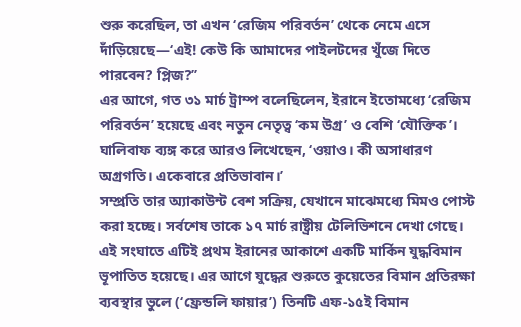শুরু করেছিল, তা এখন ‘রেজিম পরিবর্তন’ থেকে নেমে এসে দাঁড়িয়েছে—‘এই! কেউ কি আমাদের পাইলটদের খুঁজে দিতে পারবেন? প্লিজ?’’
এর আগে, গত ৩১ মার্চ ট্রাম্প বলেছিলেন, ইরানে ইতোমধ্যে ‘রেজিম পরিবর্তন’ হয়েছে এবং নতুন নেতৃত্ব ‘কম উগ্র’ ও বেশি ‘যৌক্তিক’।
ঘালিবাফ ব্যঙ্গ করে আরও লিখেছেন, ‘ওয়াও। কী অসাধারণ অগ্রগতি। একেবারে প্রতিভাবান।’
সম্প্রতি তার অ্যাকাউন্ট বেশ সক্রিয়, যেখানে মাঝেমধ্যে মিমও পোস্ট করা হচ্ছে। সর্বশেষ তাকে ১৭ মার্চ রাষ্ট্রীয় টেলিভিশনে দেখা গেছে।
এই সংঘাতে এটিই প্রথম ইরানের আকাশে একটি মার্কিন যুদ্ধবিমান ভূপাতিত হয়েছে। এর আগে যুদ্ধের শুরুতে কুয়েতের বিমান প্রতিরক্ষা ব্যবস্থার ভুলে (‘ফ্রেন্ডলি ফায়ার’) তিনটি এফ-১৫ই বিমান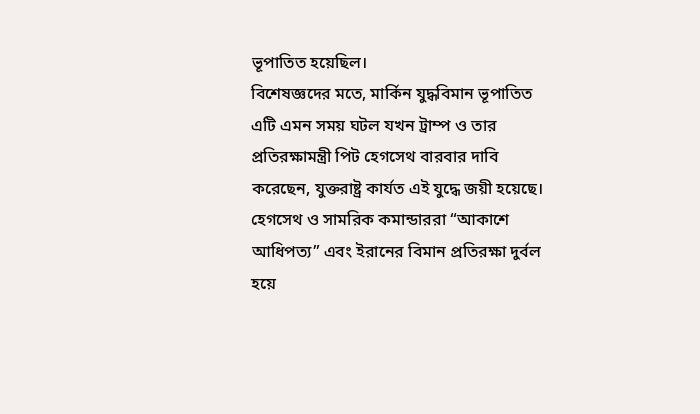ভূপাতিত হয়েছিল।
বিশেষজ্ঞদের মতে, মার্কিন যুদ্ধবিমান ভূপাতিত এটি এমন সময় ঘটল যখন ট্রাম্প ও তার প্রতিরক্ষামন্ত্রী পিট হেগসেথ বারবার দাবি করেছেন, যুক্তরাষ্ট্র কার্যত এই যুদ্ধে জয়ী হয়েছে। হেগসেথ ও সামরিক কমান্ডাররা “আকাশে আধিপত্য” এবং ইরানের বিমান প্রতিরক্ষা দুর্বল হয়ে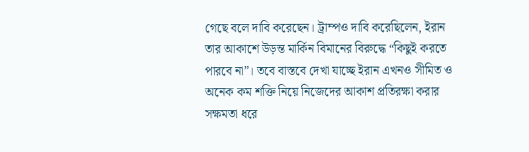গেছে বলে দাবি করেছেন। ট্রাম্পও দাবি করেছিলেন, ইরান তার আকাশে উড়ন্ত মার্কিন বিমানের বিরুদ্ধে “কিছুই করতে পারবে না”। তবে বাস্তবে দেখা যাচ্ছে ইরান এখনও সীমিত ও অনেক কম শক্তি নিয়ে নিজেদের আকাশ প্রতিরক্ষা করার সক্ষমতা ধরে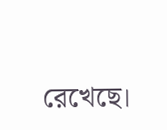রেখেছে।